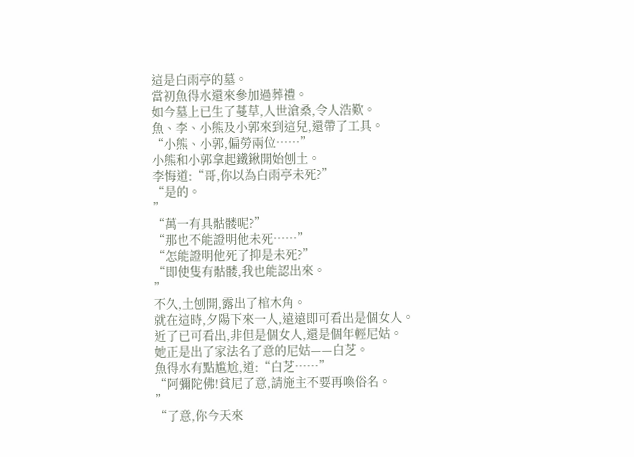這是白雨亭的墓。
當初魚得水還來參加過葬禮。
如今墓上已生了蔓草,人世滄桑,令人浩歎。
魚、李、小熊及小郭來到這兒,還帶了工具。
“小熊、小郭,偏勞兩位……”
小熊和小郭拿起鐵鍬開始刨土。
李悔道:“哥,你以為白雨亭未死?”
“是的。
”
“萬一有具骷髅呢?”
“那也不能證明他未死……”
“怎能證明他死了抑是未死?”
“即使隻有骷髅,我也能認出來。
”
不久,土刨開,露出了棺木角。
就在這時,夕陽下來一人,遠遠即可看出是個女人。
近了已可看出,非但是個女人,還是個年輕尼姑。
她正是出了家法名了意的尼姑——白芝。
魚得水有點尴尬,道:“白芝……”
“阿彌陀佛!貧尼了意,請施主不要再喚俗名。
”
“了意,你今天來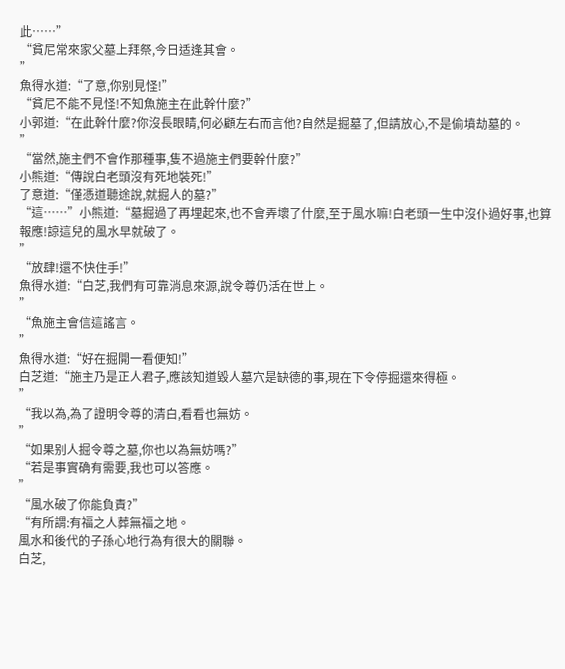此……”
“貧尼常來家父墓上拜祭,今日适逢其會。
”
魚得水道:“了意,你别見怪!”
“貧尼不能不見怪!不知魚施主在此幹什麼?”
小郭道:“在此幹什麼?你沒長眼睛,何必顧左右而言他?自然是掘墓了,但請放心,不是偷墳劫墓的。
”
“當然,施主們不會作那種事,隻不過施主們要幹什麼?”
小熊道:“傳說白老頭沒有死地裝死!”
了意道:“僅憑道聽途說,就掘人的墓?”
“這……”小熊道:“墓掘過了再埋起來,也不會弄壞了什麼,至于風水嘛!白老頭一生中沒仆過好事,也算報應!諒這兒的風水早就破了。
”
“放肆!還不快住手!”
魚得水道:“白芝,我們有可靠消息來源,說令尊仍活在世上。
”
“魚施主會信這謠言。
”
魚得水道:“好在掘開一看便知!”
白芝道:“施主乃是正人君子,應該知道毀人墓穴是缺德的事,現在下令停掘還來得極。
”
“我以為,為了證明令尊的清白,看看也無妨。
”
“如果别人掘令尊之墓,你也以為無妨嗎?”
“若是事實确有需要,我也可以答應。
”
“風水破了你能負責?”
“有所謂:有福之人葬無福之地。
風水和後代的子孫心地行為有很大的關聯。
白芝,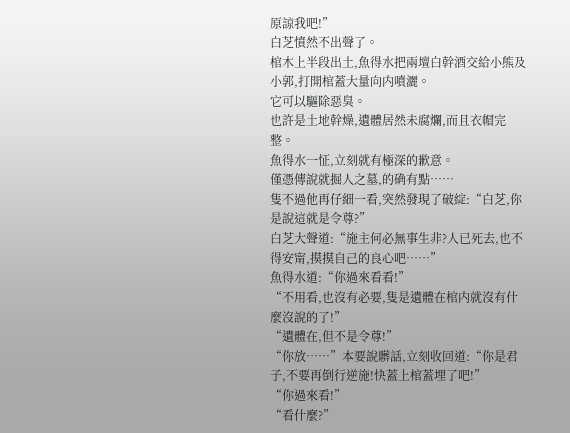原諒我吧!”
白芝憤然不出聲了。
棺木上半段出土,魚得水把兩壇白幹酒交給小熊及小郭,打開棺蓋大量向内噴灑。
它可以驅除惡臭。
也許是土地幹燥,遺體居然未腐爛,而且衣帽完整。
魚得水一怔,立刻就有極深的歉意。
僅憑傳說就掘人之墓,的确有點……
隻不過他再仔細一看,突然發現了破綻:“白芝,你是說這就是令尊?”
白芝大聲道:“施主何必無事生非?人已死去,也不得安甯,摸摸自己的良心吧……”
魚得水道:“你過來看看!”
“不用看,也沒有必要,隻是遺體在棺内就沒有什麼沒說的了!”
“遺體在,但不是令尊!”
“你放……”本要說髒話,立刻收回道:“你是君子,不要再倒行逆施!快蓋上棺蓋埋了吧!”
“你過來看!”
“看什麼?”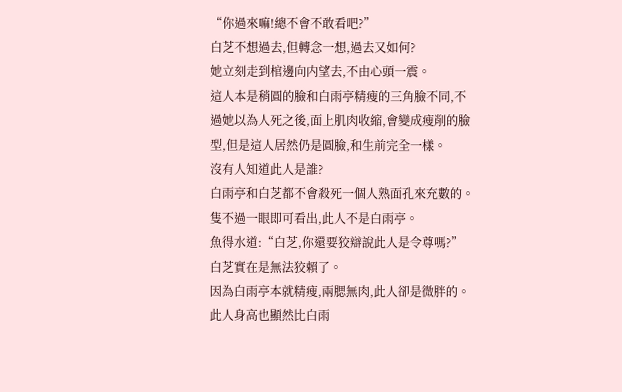“你過來嘛!總不會不敢看吧?”
白芝不想過去,但轉念一想,過去又如何?
她立刻走到棺邊向内望去,不由心頭一震。
這人本是稍圓的臉和白雨亭精瘦的三角臉不同,不過她以為人死之後,面上肌肉收縮,會變成瘦削的臉型,但是這人居然仍是圓臉,和生前完全一樣。
沒有人知道此人是誰?
白雨亭和白芝都不會殺死一個人熟面孔來充數的。
隻不過一眼即可看出,此人不是白雨亭。
魚得水道:“白芝,你還要狡辯說此人是令尊嗎?”
白芝實在是無法狡賴了。
因為白雨亭本就精瘦,兩腮無肉,此人卻是微胖的。
此人身高也顯然比白雨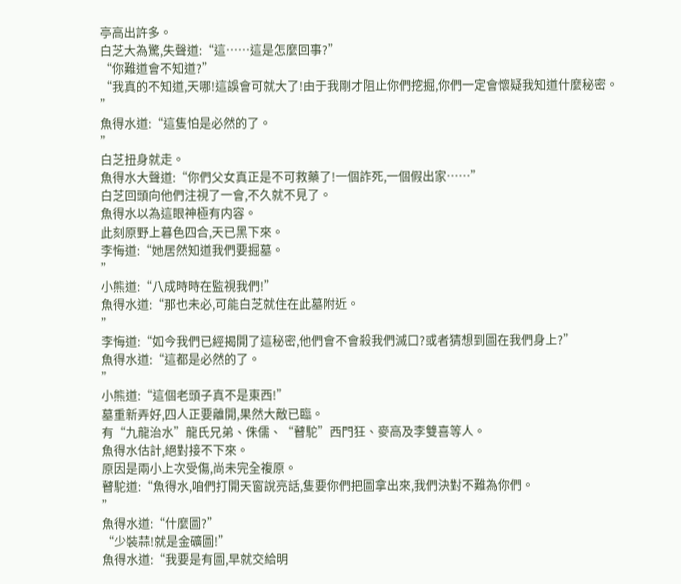亭高出許多。
白芝大為驚,失聲道:“這……這是怎麼回事?”
“你難道會不知道?”
“我真的不知道,天哪!這誤會可就大了!由于我剛才阻止你們挖掘,你們一定會懷疑我知道什麼秘密。
”
魚得水道:“這隻怕是必然的了。
”
白芝扭身就走。
魚得水大聲道:“你們父女真正是不可救藥了!一個詐死,一個假出家……”
白芝回頭向他們注視了一會,不久就不見了。
魚得水以為這眼神極有内容。
此刻原野上暮色四合,天已黑下來。
李悔道:“她居然知道我們要掘墓。
”
小熊道:“八成時時在監視我們!”
魚得水道:“那也未必,可能白芝就住在此墓附近。
”
李悔道:“如今我們已經揭開了這秘密,他們會不會殺我們滅口?或者猜想到圖在我們身上?”
魚得水道:“這都是必然的了。
”
小熊道:“這個老頭子真不是東西!”
墓重新弄好,四人正要離開,果然大敵已臨。
有“九龍治水”龍氏兄弟、侏儒、“瞽駝”西門狂、麥高及李雙喜等人。
魚得水估計,絕對接不下來。
原因是兩小上次受傷,尚未完全複原。
瞽駝道:“魚得水,咱們打開天窗說亮話,隻要你們把圖拿出來,我們決對不難為你們。
”
魚得水道:“什麼圖?”
“少裝蒜!就是金礦圖!”
魚得水道:“我要是有圖,早就交給明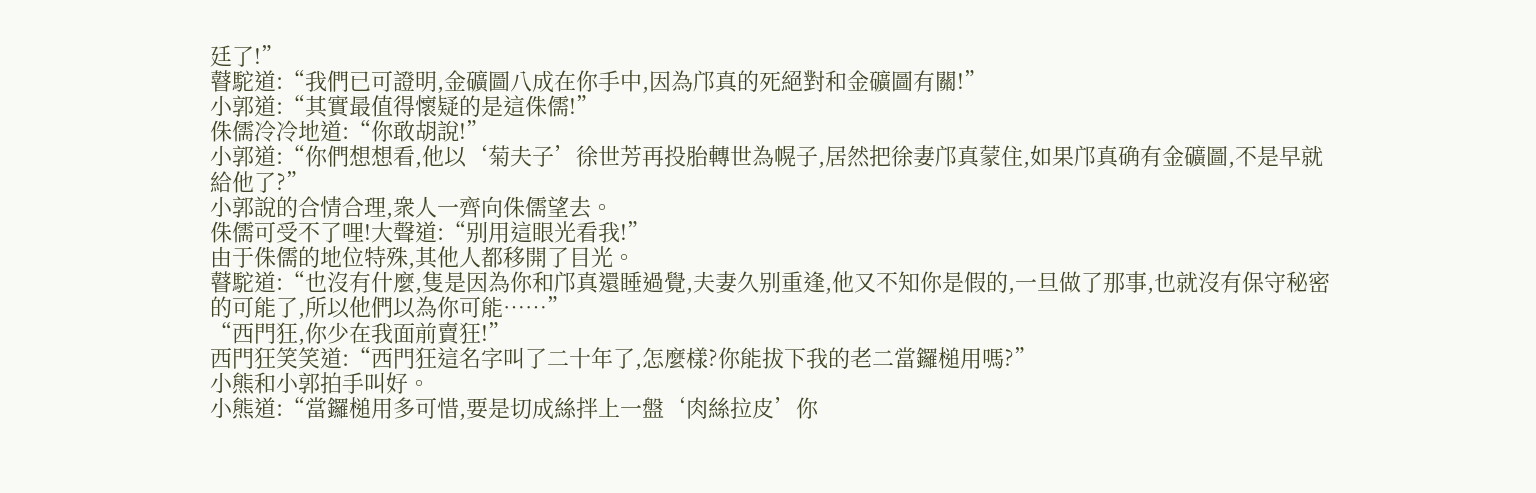廷了!”
瞽駝道:“我們已可證明,金礦圖八成在你手中,因為邝真的死絕對和金礦圖有關!”
小郭道:“其實最值得懷疑的是這侏儒!”
侏儒冷冷地道:“你敢胡說!”
小郭道:“你們想想看,他以‘菊夫子’徐世芳再投胎轉世為幌子,居然把徐妻邝真蒙住,如果邝真确有金礦圖,不是早就給他了?”
小郭說的合情合理,衆人一齊向侏儒望去。
侏儒可受不了哩!大聲道:“别用這眼光看我!”
由于侏儒的地位特殊,其他人都移開了目光。
瞽駝道:“也沒有什麼,隻是因為你和邝真還睡過覺,夫妻久别重逢,他又不知你是假的,一旦做了那事,也就沒有保守秘密的可能了,所以他們以為你可能……”
“西門狂,你少在我面前賣狂!”
西門狂笑笑道:“西門狂這名字叫了二十年了,怎麼樣?你能拔下我的老二當鑼槌用嗎?”
小熊和小郭拍手叫好。
小熊道:“當鑼槌用多可惜,要是切成絲拌上一盤‘肉絲拉皮’你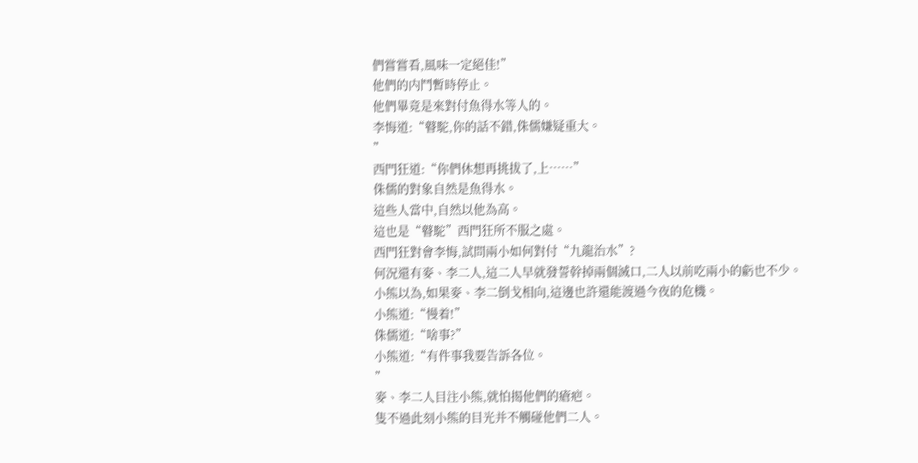們嘗嘗看,風味一定絕佳!”
他們的内鬥暫時停止。
他們畢竟是來對付魚得水等人的。
李悔道:“瞽駝,你的話不錯,侏儒嫌疑重大。
”
西門狂道:“你們休想再挑拔了,上……”
侏儒的對象自然是魚得水。
這些人當中,自然以他為高。
這也是“瞽駝”西門狂所不服之處。
西門狂對會李悔,試問兩小如何對付“九龍治水”?
何況還有麥、李二人,這二人早就發誓幹掉兩個滅口,二人以前吃兩小的虧也不少。
小熊以為,如果麥、李二倒戈相向,這邊也許還能渡過今夜的危機。
小熊道:“慢着!”
侏儒道:“啥事?”
小熊道:“有件事我要告訴各位。
”
麥、李二人目注小熊,就怕揭他們的瘡疤。
隻不過此刻小熊的目光并不觸碰他們二人。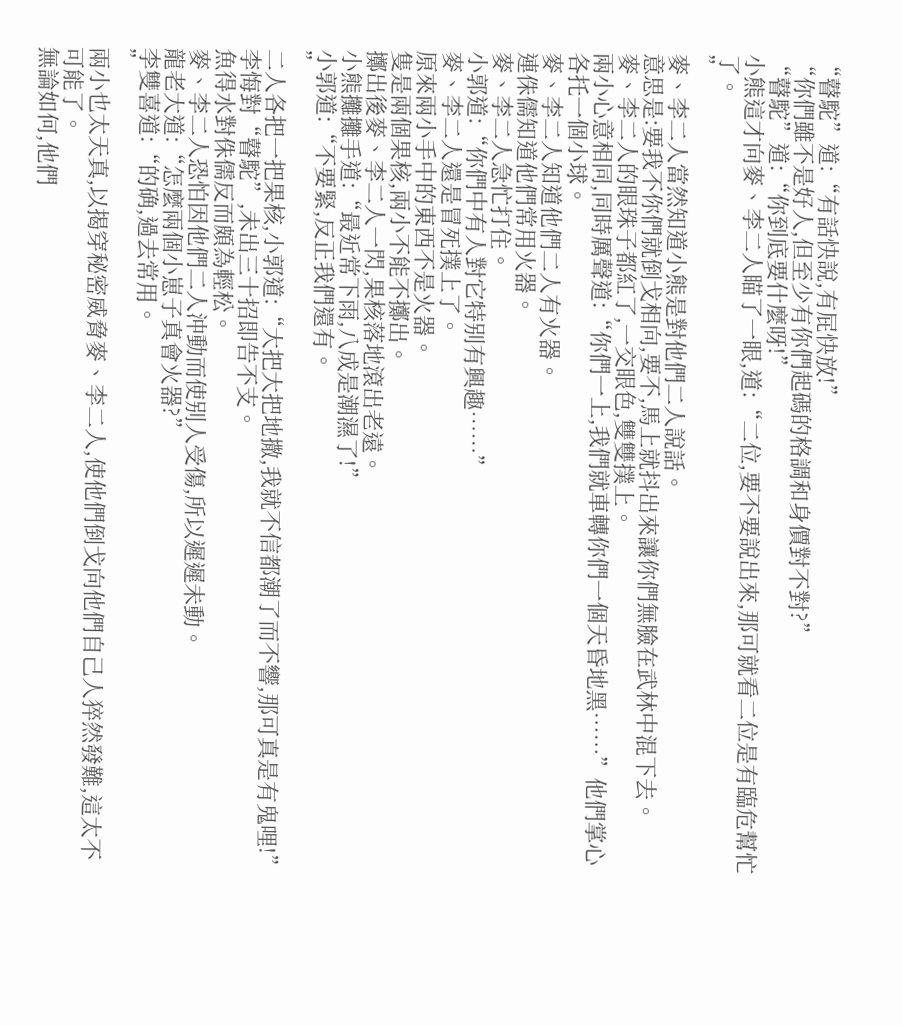“瞽駝”道:“有話快說,有屁快放!”
“你們雖不是好人,但至少有你們起碼的格調和身價對不對?”
“瞽駝”道:“你到底要什麼呀!”
小熊這才向麥、李二人瞄了一眼,道:“二位,要不要說出來,那可就看二位是有臨危幫忙了。
”
麥、李二人當然知道小熊是對他們二人說話。
意思是:要我不你們就倒戈相向,要不,馬上就抖出來讓你們無臉在武林中混下去。
麥、李二人的眼珠子都紅了,一交眼色,雙雙撲上。
兩小心意相同,同時厲聲道:“你們一上,我們就車轉你們一個天昏地黑……”他們掌心各托一個小球。
麥、李二人知道他們二人有火器。
連侏儒知道他們常用火器。
麥、李二人急忙打住。
小郭道:“你們中有人對它特别有興趣……”
麥、李二人還是冒死撲上了。
原來兩小手中的東西不是火器。
隻是兩個果核,兩小不能不擲出。
擲出後麥、李二人一閃,果核落地滾出老遠。
小熊攤攤手道:“最近常下雨,八成是潮濕了!”
小郭道:“不要緊,反正我們還有。
”
二人各把一把果核,小郭道:“大把大把地撒,我就不信都潮了而不響,那可真是有鬼哩!”
李悔對“瞽駝”,未出三十招即告不支。
魚得水對侏儒反而頗為輕松。
麥、李二人恐怕因他們二人沖動而使别人受傷,所以遲遲未動。
龍老大道:“怎麼兩個小崽子真會火器?”
李雙喜道:“的确,過去常用。
”
兩小也太天真,以揭穿秘密威脅麥、李二人,使他們倒戈向他們自己人猝然發難,這太不可能了。
無論如何,他們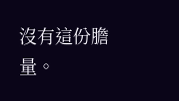沒有這份膽量。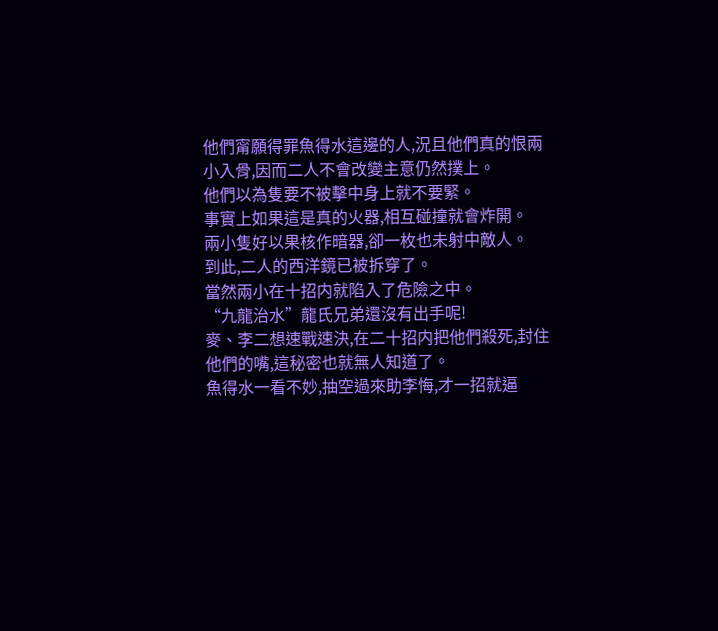他們甯願得罪魚得水這邊的人,況且他們真的恨兩小入骨,因而二人不會改變主意仍然撲上。
他們以為隻要不被擊中身上就不要緊。
事實上如果這是真的火器,相互碰撞就會炸開。
兩小隻好以果核作暗器,卻一枚也未射中敵人。
到此,二人的西洋鏡已被拆穿了。
當然兩小在十招内就陷入了危險之中。
“九龍治水”龍氏兄弟還沒有出手呢!
麥、李二想速戰速決,在二十招内把他們殺死,封住他們的嘴,這秘密也就無人知道了。
魚得水一看不妙,抽空過來助李悔,才一招就逼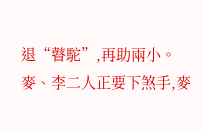退“瞽駝”,再助兩小。
麥、李二人正要下煞手,麥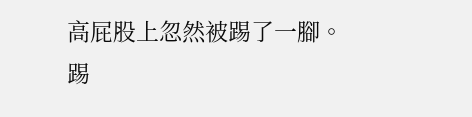高屁股上忽然被踢了一腳。
踢